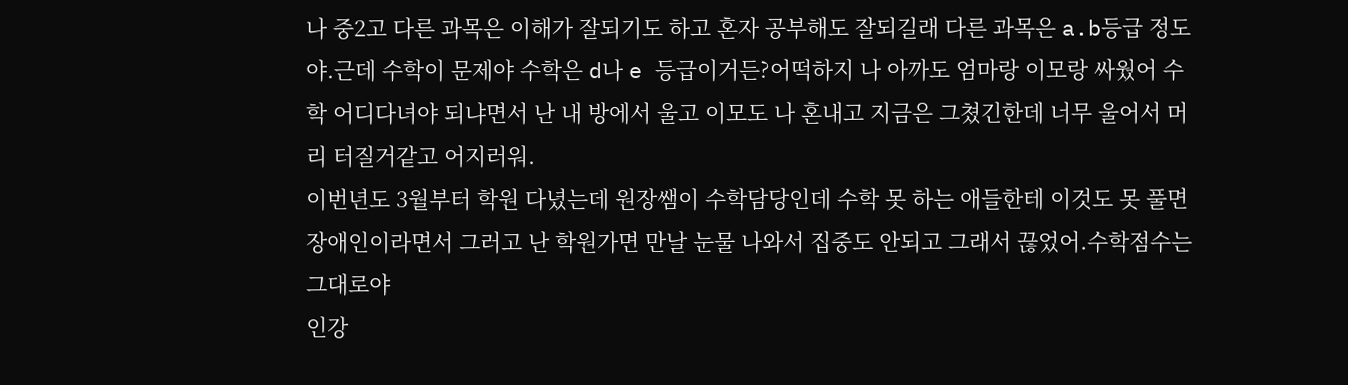나 중2고 다른 과목은 이해가 잘되기도 하고 혼자 공부해도 잘되길래 다른 과목은 a.b등급 정도야.근데 수학이 문제야 수학은 d나 e 등급이거든?어떡하지 나 아까도 엄마랑 이모랑 싸웠어 수학 어디다녀야 되냐면서 난 내 방에서 울고 이모도 나 혼내고 지금은 그쳤긴한데 너무 울어서 머리 터질거같고 어지러워.
이번년도 3월부터 학원 다녔는데 원장쌤이 수학담당인데 수학 못 하는 애들한테 이것도 못 풀면 장애인이라면서 그러고 난 학원가면 만날 눈물 나와서 집중도 안되고 그래서 끊었어.수학점수는 그대로야
인강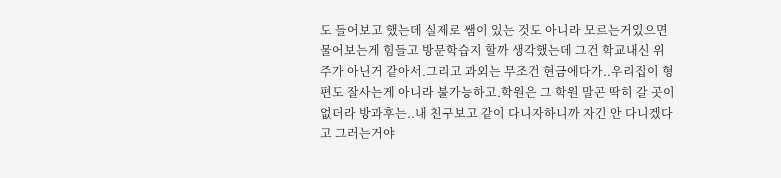도 들어보고 했는데 실제로 쌤이 있는 것도 아니라 모르는거있으면 물어보는게 힘들고 방문학습지 할까 생각했는데 그건 학교내신 위주가 아닌거 같아서.그리고 과외는 무조건 현금에다가..우리집이 형편도 잘사는게 아니라 불가능하고.학원은 그 학원 말곤 딱히 갈 곳이 없더라 방과후는..내 친구보고 같이 다니자하니까 자긴 안 다니겠다고 그러는거야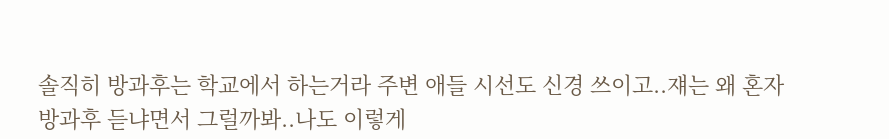솔직히 방과후는 학교에서 하는거라 주변 애들 시선도 신경 쓰이고..쟤는 왜 혼자 방과후 듣냐면서 그럴까봐..나도 이렇게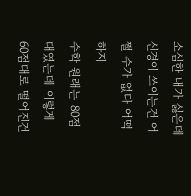소심한 내가 싫은데 신경이 쓰이는건 어쩔 수가 없다 어떡하지
수학 원래는 80점대였는데 이렇게 60점대로 떨어진건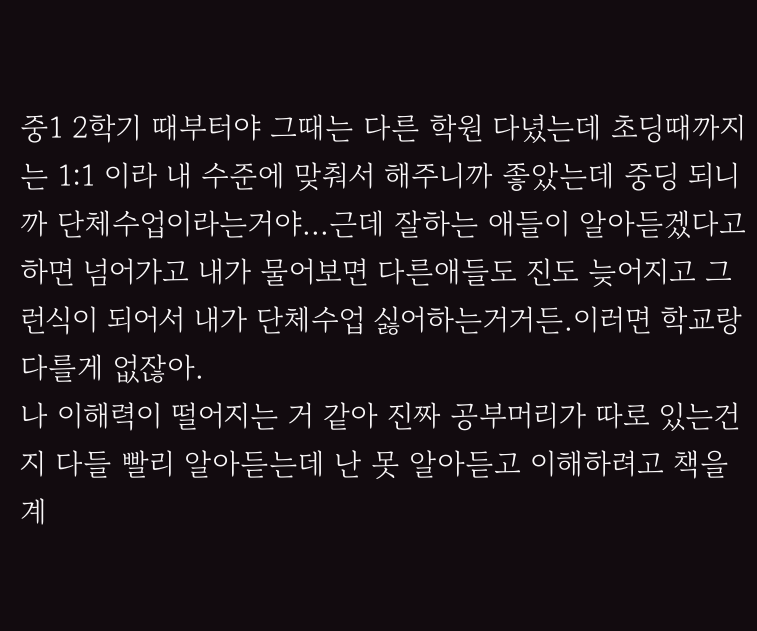중1 2학기 때부터야 그때는 다른 학원 다녔는데 초딩때까지는 1:1 이라 내 수준에 맞춰서 해주니까 좋았는데 중딩 되니까 단체수업이라는거야...근데 잘하는 애들이 알아듣겠다고 하면 넘어가고 내가 물어보면 다른애들도 진도 늦어지고 그런식이 되어서 내가 단체수업 싫어하는거거든.이러면 학교랑 다를게 없잖아.
나 이해력이 떨어지는 거 같아 진짜 공부머리가 따로 있는건지 다들 빨리 알아듣는데 난 못 알아듣고 이해하려고 책을 계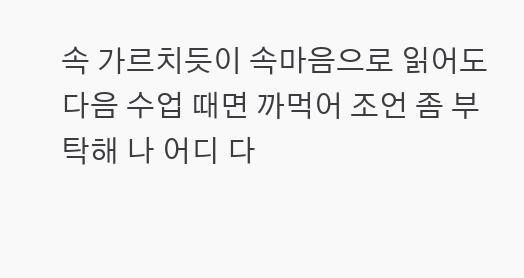속 가르치듯이 속마음으로 읽어도 다음 수업 때면 까먹어 조언 좀 부탁해 나 어디 다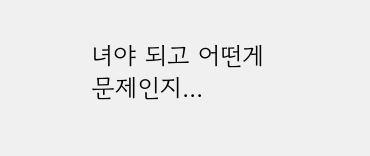녀야 되고 어떤게 문제인지...